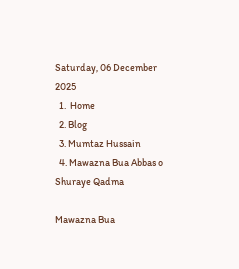Saturday, 06 December 2025
  1.  Home
  2. Blog
  3. Mumtaz Hussain
  4. Mawazna Bua Abbas o Shuraye Qadma

Mawazna Bua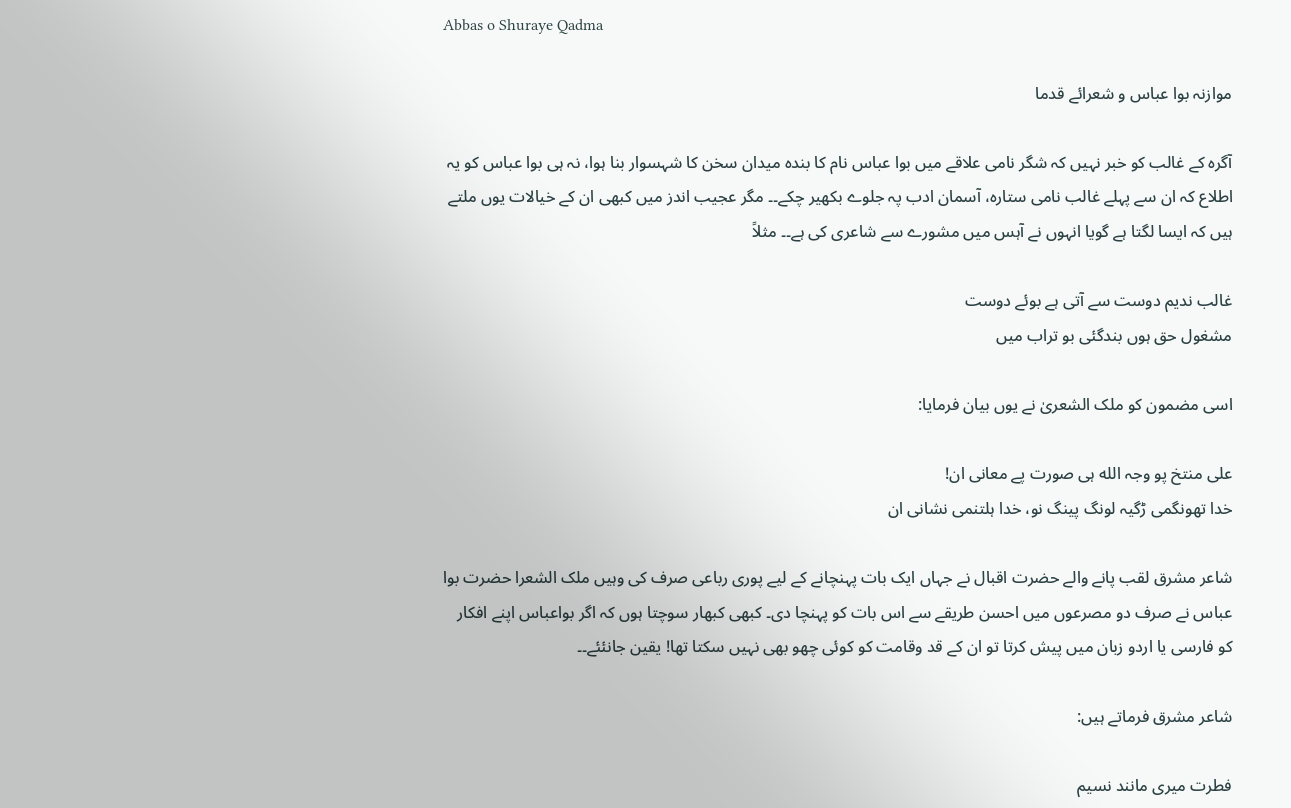Abbas o Shuraye Qadma

موازنہ بوا عباس و شعرائے قدما

آگرہ کے غالب کو خبر نہیں کہ شگر نامی علاقے میں بوا عباس نام کا بندہ میدان سخن کا شہسوار بنا ہوا، نہ ہی بوا عباس کو یہ اطلاع کہ ان سے پہلے غالب نامی ستارہ، آسمان ادب پہ جلوے بکھیر چکے۔۔ مگر عجیب اندز میں کبھی ان کے خیالات یوں ملتے ہیں کہ ایسا لگتا ہے گویا انہوں نے آہس میں مشورے سے شاعری کی ہے۔۔ مثلاً

غالب ندیم دوست سے آتی ہے بوئے دوست
مشغول حق ہوں بندگئی بو تراب میں

اسی مضمون کو ملک الشعریٰ نے یوں بیان فرمایا:

علی منتخ پو وجہ الله ہی صورت پے معانی ان!
خدا تھونگمی ڑگیہ لونگ پینگ نو، خدا ہلتنمی نشانی ان

شاعر مشرق لقب پانے والے حضرت اقبال نے جہاں ایک بات پہنچانے کے لیے پوری رباعی صرف کی وہیں ملک الشعرا حضرت بوا عباس نے صرف دو مصرعوں میں احسن طریقے سے اس بات کو پہنچا دی۔ کبھی کبھار سوچتا ہوں کہ اگر بواعباس اپنے افکار کو فارسی یا اردو زبان میں پیش کرتا تو ان کے قد وقامت کو کوئی چھو بھی نہیں سکتا تھا! یقین جانئئے۔۔

شاعر مشرق فرماتے ہیں:

فطرت میری مانند نسیم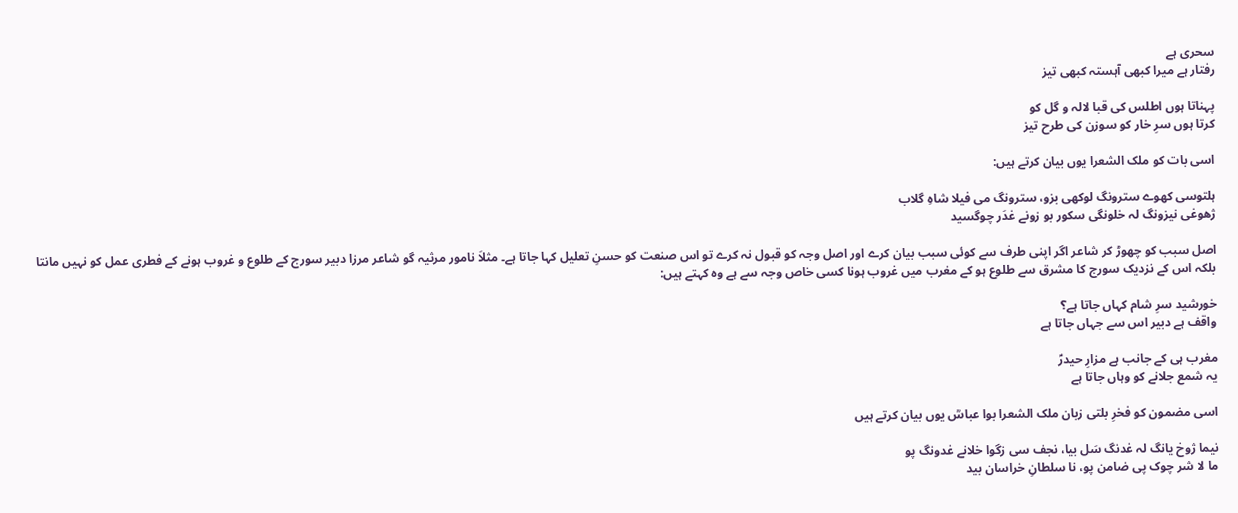سحری ہے
رفتار ہے میرا کبھی آہستہ کبھی تیز

پہناتا ہوں اطلس کی قبا لالہ و گل کو
کرتا ہوں سرِ خار کو سوزن کی طرح تیز

اسی بات کو ملک الشعرا یوں بیان کرتے ہیں:

ہلتوسی کھوے سترونگ لوکھی بزو، سترونگ می فیلا شاہِ گلاب
ژھوغی نیزونگ لہ خلونگی سکور بو زونے غدَر چوگسید

اصل سبب کو چھوڑ کر شاعر اگر اپنی طرف سے کوئی سبب بیان کرے اور اصل وجہ کو قبول نہ کرے تو اس صنعت کو حسنِ تعلیل کہا جاتا ہے۔ مثلاَ نامور مرثیہ گو شاعر مرزا دبیر سورج کے طلوع و غروب ہونے کے فطری عمل کو نہیں مانتا بلکہ اس کے نزدیک سورج کا مشرق سے طلوع ہو کے مغرب میں غروب ہونا کسی خاص وجہ سے ہے وہ کہتے ہیں:

خورشید سرِ شام کہاں جاتا ہے؟
واقف ہے دبیر اس سے جہاں جاتا ہے

مغرب ہی کے جانب ہے مزارِ حیدرؑ
یہ شمع جلانے کو وہاں جاتا ہے

اسی مضمون کو فخرِ بلتی زبان ملک الشعرا بوا عباسؒ یوں بیان کرتے ہیں

نیما ژوخ یانگ لہ غدنگ سَل بیا، نجف سی زگوا خلانے غدونگ پو
ما لا شر چوک پی ضامن پو، نا سلطانِ خراسان بید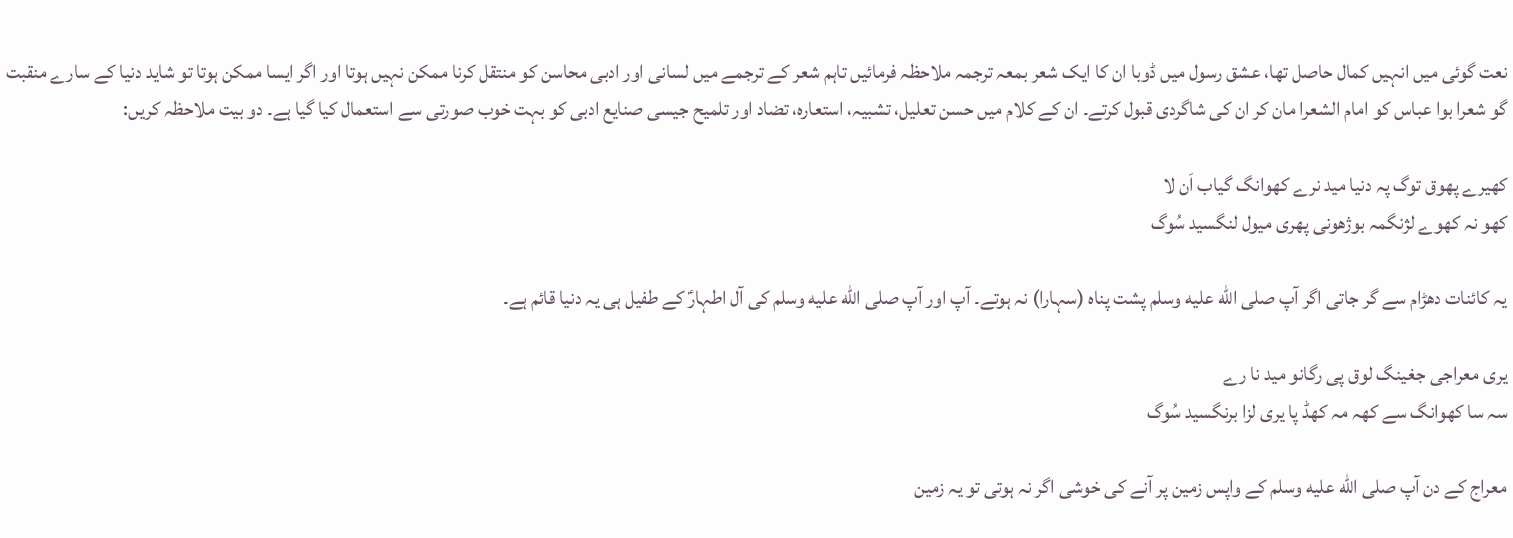نعت گوئی میں انہیں کمال حاصل تھا، عشق رسول میں ڈوبا ان کا ایک شعر بمعہ ترجمہ ملاحظہ فرمائیں تاہم شعر کے ترجمے میں لسانی اور ادبی محاسن کو منتقل کرنا ممکن نہیں ہوتا اور اگر ایسا ممکن ہوتا تو شاید دنیا کے سارے منقبت گو شعرا بوا عباس کو امام الشعرا مان کر ان کی شاگردی قبول کرتے۔ ان کے کلام میں حسن تعلیل، تشبیہ، استعارہ، تضاد اور تلمیح جیسی صنایع ادبی کو بہت خوب صورتی سے استعمال کیا گیا ہے۔ دو بیت ملاحظہ کریں:

کھیرے پھوق توگ پہ دنیا مید نرے کھوانگ گیاب اَن لا
کھو نہ کھوے لژنگمہ بوژھونی پھری میول لنگسید سُوگ

یہ کائنات دھڑام سے گر جاتی اگر آپ صلى الله عليه وسلم پشت پناہ (سہارا) نہ ہوتے۔ آپ اور آپ صلى الله عليه وسلم کی آل اطہارؑ کے طفیل ہی یہ دنیا قائم ہے۔

یری معراجی جغینگ لوق پی رگانو مید نا رے
سہ سا کھوانگ سے کھہ مہ کھڈ پا یری لزا برنگسید سُوگ

معراج کے دن آپ صلى الله عليه وسلم کے واپس زمین پر آنے کی خوشی اگر نہ ہوتی تو یہ زمین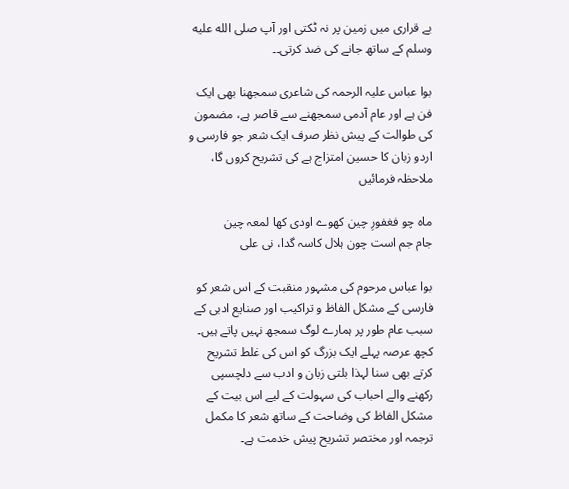بے قراری میں زمین پر نہ ٹکتی اور آپ صلى الله عليه وسلم کے ساتھ جانے کی ضد کرتی۔۔

بوا عباس علیہ الرحمہ کی شاعری سمجھنا بھی ایک فن ہے اور عام آدمی سمجھنے سے قاصر ہے، مضمون کی طوالت کے پیش نظر صرف ایک شعر جو فارسی و اردو زبان کا حسین امتزاج ہے کی تشریح کروں گا، ملاحظہ فرمائیں

ماہ چو فغفورِ چین کھوے اودی کھا لمعہ چین
جام جم است چون ہلال کاسہ گدا، نی علی

بوا عباس مرحوم کی مشہور منقبت کے اس شعر کو فارسی کے مشکل الفاظ و تراکیب اور صنایع ادبی کے سبب عام طور پر ہمارے لوگ سمجھ نہیں پاتے ہیں۔ کچھ عرصہ پہلے ایک بزرگ کو اس کی غلط تشریح کرتے بھی سنا لہذا بلتی زبان و ادب سے دلچسپی رکھنے والے احباب کی سہولت کے لیے اس بیت کے مشکل الفاظ کی وضاحت کے ساتھ شعر کا مکمل ترجمہ اور مختصر تشریح پیش خدمت ہے۔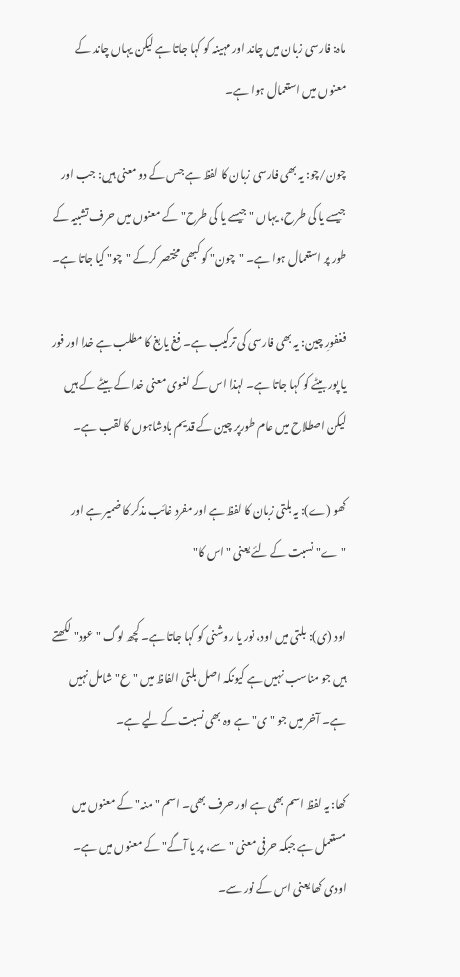ماہ: فارسی زبان میں چاند اور مہینہ کو کہا جاتا ہے لیکن یہاں چاند کے معنوں میں استعمال ہوا ہے۔

چون/چو: یہ بھی فارسی زبان کا لفظ ہے جس کے دو معنی ہیں: جب اور جیسے یا کی طرح، یہاں "جیسے یا کی طرح" کے معنوں میں حرف تشبیہ کے طور پر استعمال ہوا ہے۔ "چون" کو کبھی مختصر کرکے "چو" کیا جاتا ہے۔

فغفورِ چین: یہ بھی فارسی کی ترکیب ہے۔ فغ یا بغ کا مطلب ہے خدا اور فور یا پور بیٹے کو کہا جاتا ہے۔ لہذا اس کے لغوی معنی خدا کے بیٹے کے ہیں لیکن اصطلاح میں عام طورپر چین کے قدیم بادشاہوں کا لقب ہے۔

کھو (ے): یہ بلتی زبان کا لفظ ہے اور مفرد غائب مذکر کا ضمیر ہے اور "ے" نسبت کے لئے یعنی "اس کا"

اود (ی): بلتی میں اود، نور یا روشنی کو کہا جاتا ہے۔ کچھ لوگ "عود" لکھتے ہیں جو مناسب نہیں ہے کیونکہ اصل بلتی الفاظ میں "ع" شامل نہیں ہے۔ آخر میں جو "ی" ہے وہ بھی نسبت کے لیے ہے۔

کھا: یہ لفظ اسم بھی ہے اور حرف بھی۔ اسم "منہ" کے معنوں میں مستعمل ہے جبکہ حرفی معنی "سے، پر یا آگے" کے معنوں میں ہے۔ اودی کھا یعنی اس کے نور سے۔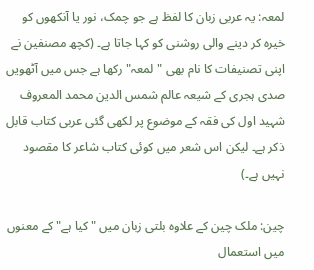لمعہ: یہ عربی زبان کا لفظ ہے جو چمک، نور یا آنکھوں کو خیرہ کر دینے والی روشنی کو کہا جاتا ہے۔ (کچھ مصنفین نے اپنی تصنیفات کا نام بھی "لمعہ" رکھا ہے جس میں آٹھویں صدی ہجری کے شیعہ عالم شمس الدین محمد المعروف شہید اول کی فقہ کے موضوع پر لکھی گئی عربی کتاب قابل ذکر ہے۔ لیکن اس شعر میں کوئی کتاب شاعر کا مقصود نہیں ہے۔)

چین: ملک چین کے علاوہ بلتی زبان میں "کیا ہے" کے معنوں میں استعمال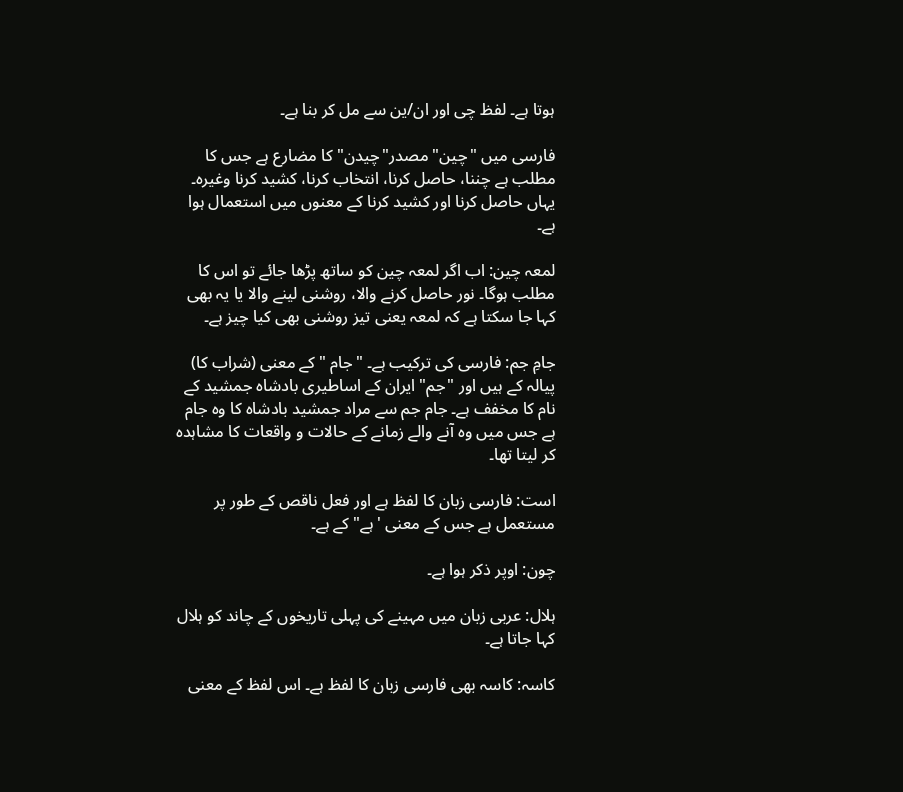ہوتا ہے۔ لفظ چی اور ان/ین سے مل کر بنا ہے۔

فارسی میں "چین" مصدر"چیدن" کا مضارع ہے جس کا مطلب ہے چننا، حاصل کرنا، انتخاب کرنا، کشید کرنا وغیرہ۔ یہاں حاصل کرنا اور کشید کرنا کے معنوں میں استعمال ہوا ہے۔

لمعہ چین: اب اگر لمعہ چین کو ساتھ پڑھا جائے تو اس کا مطلب ہوگا۔ نور حاصل کرنے والا، روشنی لینے والا یا یہ بھی کہا جا سکتا ہے کہ لمعہ یعنی تیز روشنی بھی کیا چیز ہے۔

جامِ جم: فارسی کی ترکیب ہے۔ "جام "کے معنی (شراب کا) پیالہ کے ہیں اور "جم" ایران کے اساطیری بادشاہ جمشید کے نام کا مخفف ہے۔ جام جم سے مراد جمشید بادشاہ کا وہ جام ہے جس میں وہ آنے والے زمانے کے حالات و واقعات کا مشاہدہ کر لیتا تھا۔

است: فارسی زبان کا لفظ ہے اور فعل ناقص کے طور پر مستعمل ہے جس کے معنی 'ہے" کے ہے۔

چون: اوپر ذکر ہوا ہے۔

ہلال: عربی زبان میں مہینے کی پہلی تاریخوں کے چاند کو ہلال کہا جاتا ہے۔

کاسہ: کاسہ بھی فارسی زبان کا لفظ ہے۔ اس لفظ کے معنی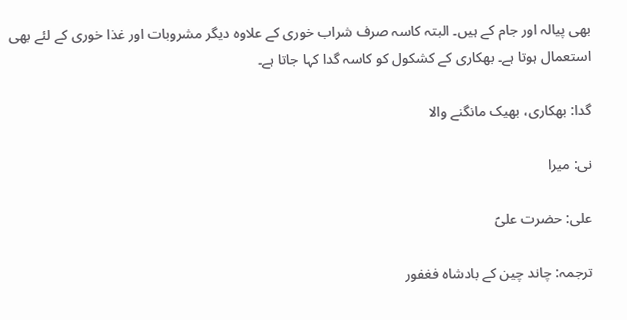بھی پیالہ اور جام کے ہیں۔ البتہ کاسہ صرف شراب خوری کے علاوہ دیگر مشروبات اور غذا خوری کے لئے بھی استعمال ہوتا ہے۔ بھکاری کے کشکول کو کاسہ گدا کہا جاتا ہے۔

گدا: بھکاری، بھیک مانگنے والا

نی: میرا

علی: حضرت علیؑ

ترجمہ: چاند چین کے بادشاہ فغفور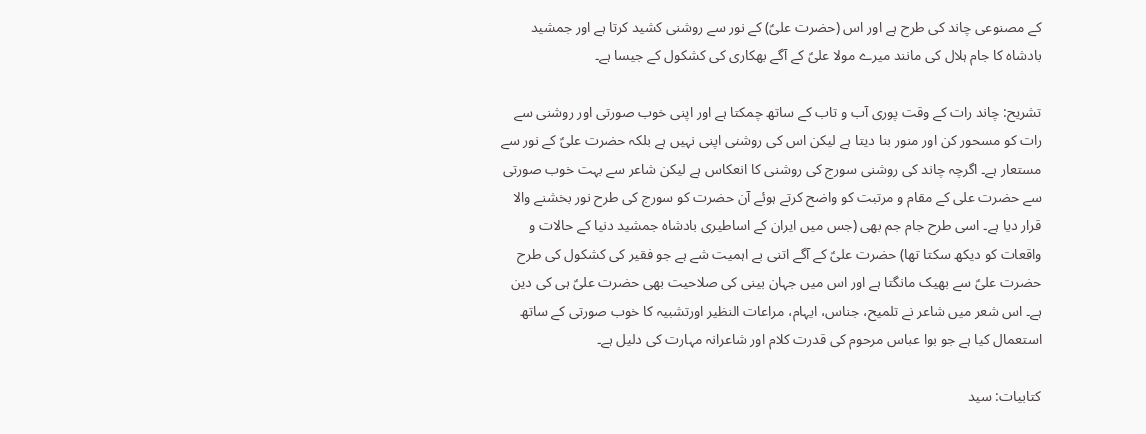کے مصنوعی چاند کی طرح ہے اور اس (حضرت علیؑ) کے نور سے روشنی کشید کرتا ہے اور جمشید بادشاہ کا جام ہلال کی مانند میرے مولا علیؑ کے آگے بھکاری کی کشکول کے جیسا ہے۔

تشریح: چاند رات کے وقت پوری آب و تاب کے ساتھ چمکتا ہے اور اپنی خوب صورتی اور روشنی سے رات کو مسحور کن اور منور بنا دیتا ہے لیکن اس کی روشنی اپنی نہیں ہے بلکہ حضرت علیؑ کے نور سے مستعار ہے۔ اگرچہ چاند کی روشنی سورج کی روشنی کا انعکاس ہے لیکن شاعر سے بہت خوب صورتی سے حضرت علی کے مقام و مرتبت کو واضح کرتے ہوئے آن حضرت کو سورج کی طرح نور بخشنے والا قرار دیا ہے۔ اسی طرح جام جم بھی (جس میں ایران کے اساطیری بادشاہ جمشید دنیا کے حالات و واقعات کو دیکھ سکتا تھا) حضرت علیؑ کے آگے اتنی بے اہمیت شے ہے جو فقیر کی کشکول کی طرح حضرت علیؑ سے بھیک مانگتا ہے اور اس میں جہان بینی کی صلاحیت بھی حضرت علیؑ ہی کی دین ہے۔ اس شعر میں شاعر نے تلمیح، جناس، ایہام، مراعات النظیر اورتشبیہ کا خوب صورتی کے ساتھ استعمال کیا ہے جو بوا عباس مرحوم کی قدرت کلام اور شاعرانہ مہارت کی دلیل ہے۔

کتابیات: سید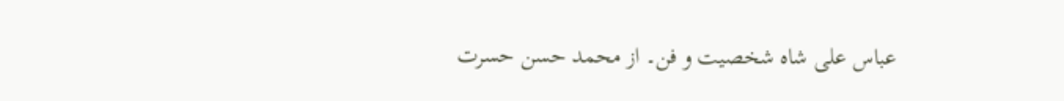عباس علی شاہ شخصیت و فن۔ از محمد حسن حسرت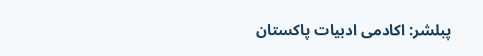پبلشر: اکادمی ادبیات پاکستان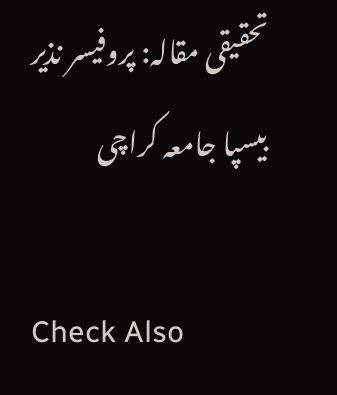تحقیقی مقالہ: پروفیسر نذیر بیسپا جامعہ کراچی

Check Also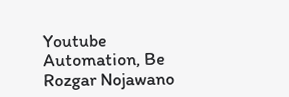Youtube Automation, Be Rozgar Nojawano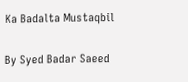Ka Badalta Mustaqbil

By Syed Badar Saeed